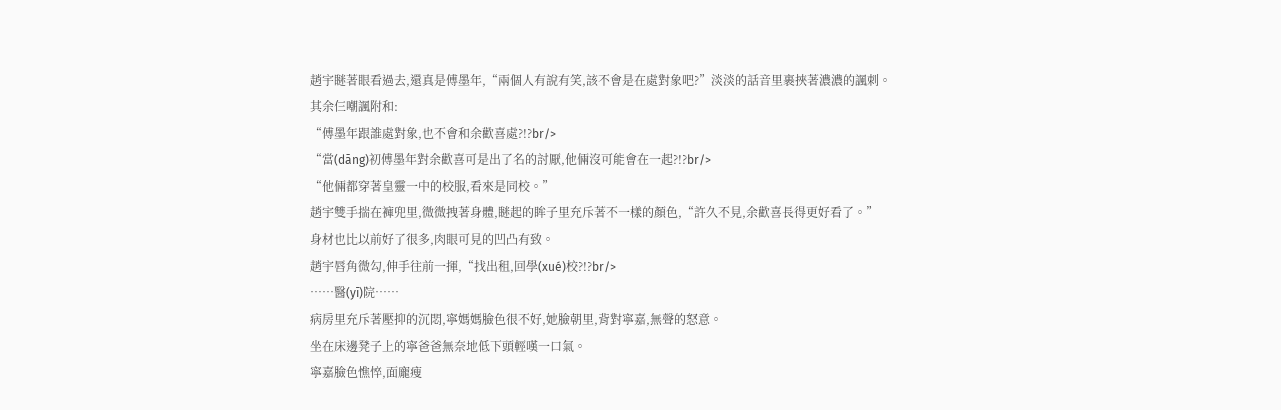趙宇瞇著眼看過去,還真是傅墨年,“兩個人有說有笑,該不會是在處對象吧?”淡淡的話音里裹挾著濃濃的諷刺。
其余仨嘲諷附和:
“傅墨年跟誰處對象,也不會和余歡喜處?!?br/>
“當(dāng)初傅墨年對余歡喜可是出了名的討厭,他倆沒可能會在一起?!?br/>
“他倆都穿著皇靈一中的校服,看來是同校。”
趙宇雙手揣在褲兜里,微微拽著身體,瞇起的眸子里充斥著不一樣的顏色,“許久不見,余歡喜長得更好看了。”
身材也比以前好了很多,肉眼可見的凹凸有致。
趙宇唇角微勾,伸手往前一揮,“找出租,回學(xué)校?!?br/>
……醫(yī)院……
病房里充斥著壓抑的沉悶,寧媽媽臉色很不好,她臉朝里,背對寧嘉,無聲的怒意。
坐在床邊凳子上的寧爸爸無奈地低下頭輕嘆一口氣。
寧嘉臉色憔悴,面龐瘦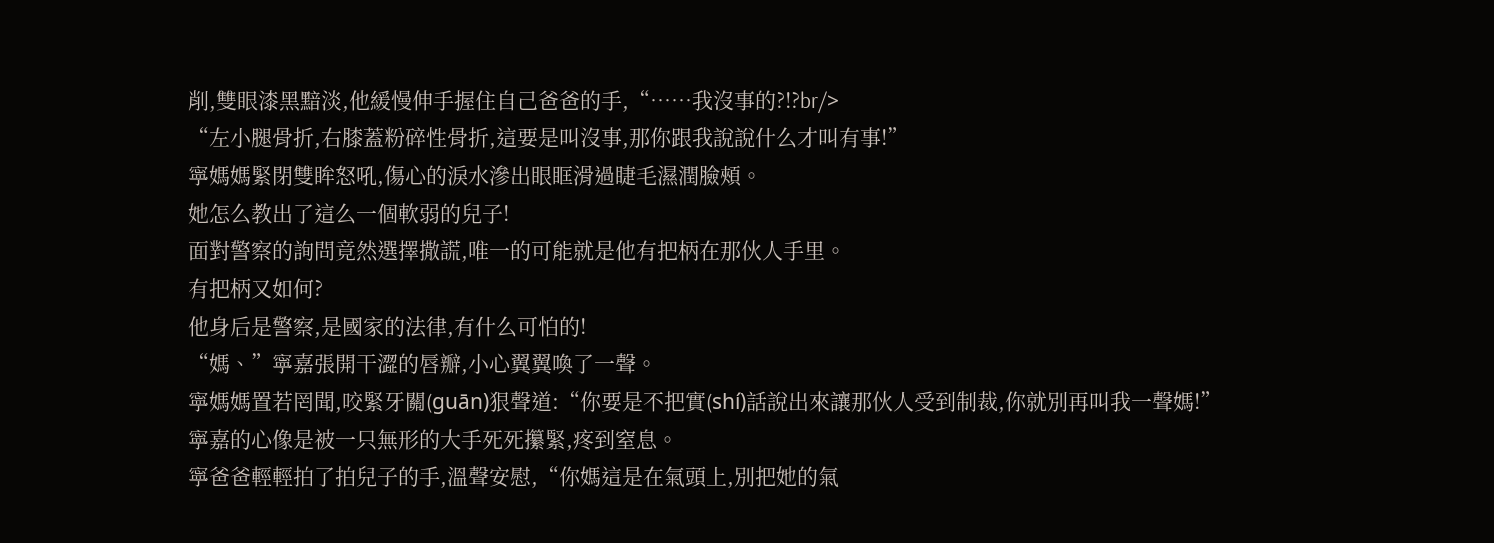削,雙眼漆黑黯淡,他緩慢伸手握住自己爸爸的手,“……我沒事的?!?br/>
“左小腿骨折,右膝蓋粉碎性骨折,這要是叫沒事,那你跟我說說什么才叫有事!”
寧媽媽緊閉雙眸怒吼,傷心的淚水滲出眼眶滑過睫毛濕潤臉頰。
她怎么教出了這么一個軟弱的兒子!
面對警察的詢問竟然選擇撒謊,唯一的可能就是他有把柄在那伙人手里。
有把柄又如何?
他身后是警察,是國家的法律,有什么可怕的!
“媽、”寧嘉張開干澀的唇瓣,小心翼翼喚了一聲。
寧媽媽置若罔聞,咬緊牙關(guān)狠聲道:“你要是不把實(shí)話說出來讓那伙人受到制裁,你就別再叫我一聲媽!”
寧嘉的心像是被一只無形的大手死死攥緊,疼到窒息。
寧爸爸輕輕拍了拍兒子的手,溫聲安慰,“你媽這是在氣頭上,別把她的氣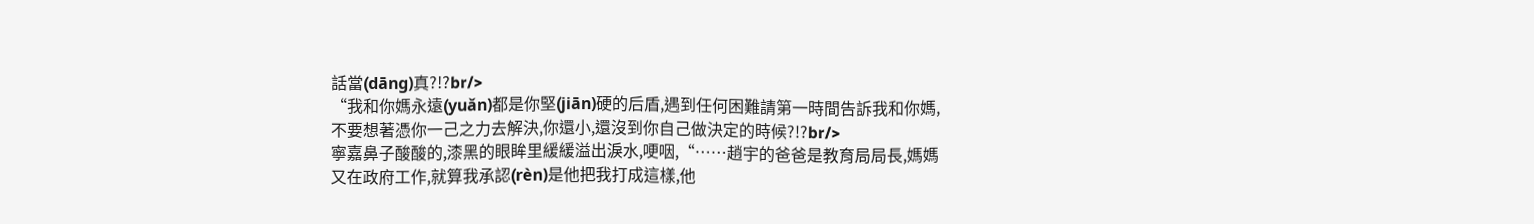話當(dāng)真?!?br/>
“我和你媽永遠(yuǎn)都是你堅(jiān)硬的后盾,遇到任何困難請第一時間告訴我和你媽,不要想著憑你一己之力去解決,你還小,還沒到你自己做決定的時候?!?br/>
寧嘉鼻子酸酸的,漆黑的眼眸里緩緩溢出淚水,哽咽,“……趙宇的爸爸是教育局局長,媽媽又在政府工作,就算我承認(rèn)是他把我打成這樣,他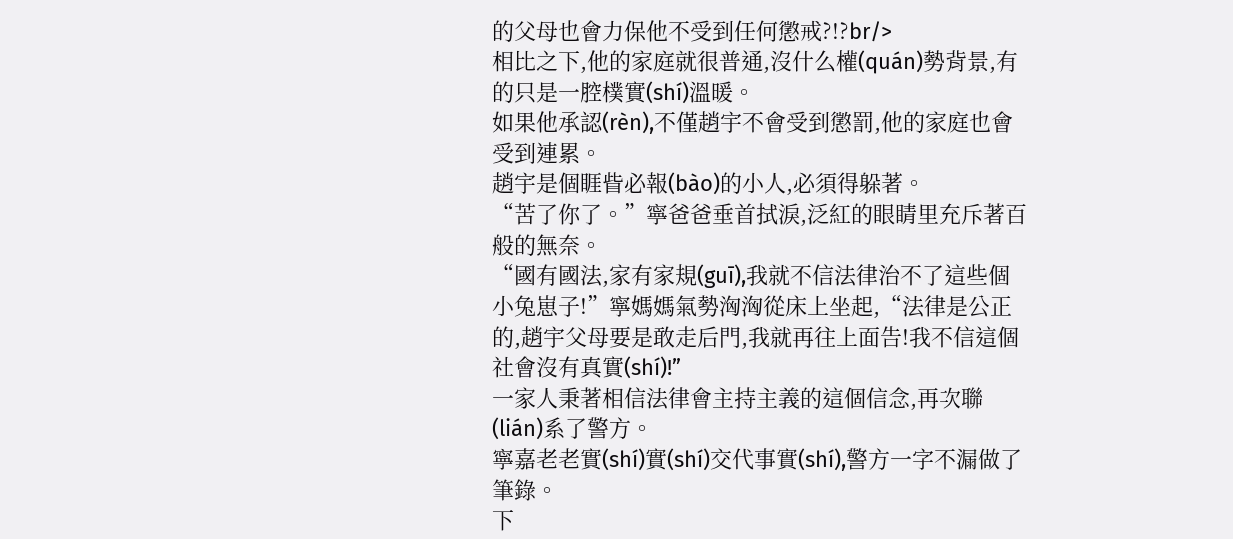的父母也會力保他不受到任何懲戒?!?br/>
相比之下,他的家庭就很普通,沒什么權(quán)勢背景,有的只是一腔樸實(shí)溫暖。
如果他承認(rèn),不僅趙宇不會受到懲罰,他的家庭也會受到連累。
趙宇是個睚眥必報(bào)的小人,必須得躲著。
“苦了你了。”寧爸爸垂首拭淚,泛紅的眼睛里充斥著百般的無奈。
“國有國法,家有家規(guī),我就不信法律治不了這些個小兔崽子!”寧媽媽氣勢洶洶從床上坐起,“法律是公正的,趙宇父母要是敢走后門,我就再往上面告!我不信這個社會沒有真實(shí)!”
一家人秉著相信法律會主持主義的這個信念,再次聯(lián)系了警方。
寧嘉老老實(shí)實(shí)交代事實(shí),警方一字不漏做了筆錄。
下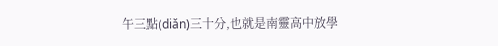午三點(diǎn)三十分,也就是南靈高中放學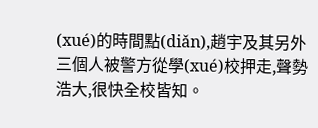(xué)的時間點(diǎn),趙宇及其另外三個人被警方從學(xué)校押走,聲勢浩大,很快全校皆知。